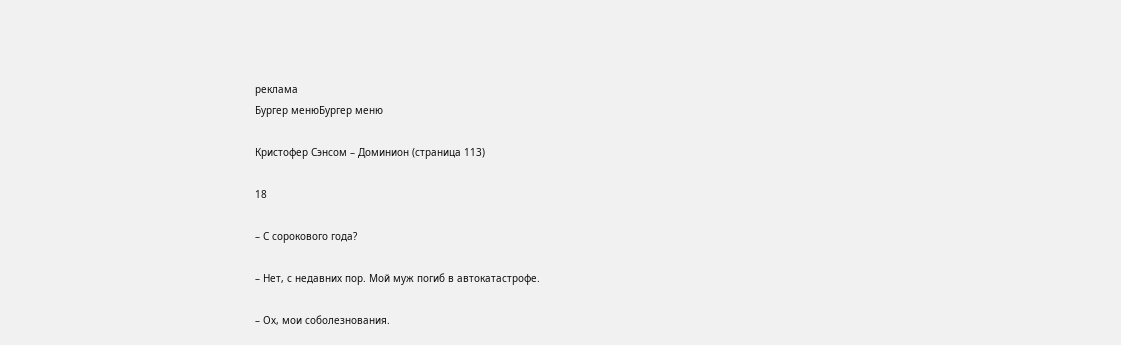реклама
Бургер менюБургер меню

Кристофер Сэнсом – Доминион (страница 113)

18

– С сорокового года?

– Нет, с недавних пор. Мой муж погиб в автокатастрофе.

– Ох, мои соболезнования.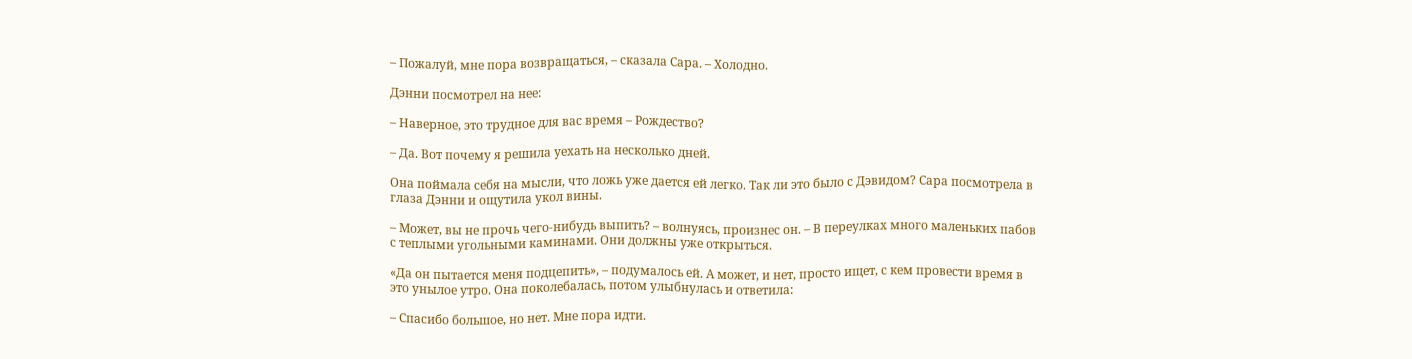– Пожалуй, мне пора возвращаться, – сказала Сара. – Холодно.

Дэнни посмотрел на нее:

– Наверное, это трудное для вас время – Рождество?

– Да. Вот почему я решила уехать на несколько дней.

Она поймала себя на мысли, что ложь уже дается ей легко. Так ли это было с Дэвидом? Сара посмотрела в глаза Дэнни и ощутила укол вины.

– Может, вы не прочь чего-нибудь выпить? – волнуясь, произнес он. – В переулках много маленьких пабов с теплыми угольными каминами. Они должны уже открыться.

«Да он пытается меня подцепить», – подумалось ей. А может, и нет, просто ищет, с кем провести время в это унылое утро. Она поколебалась, потом улыбнулась и ответила:

– Спасибо большое, но нет. Мне пора идти.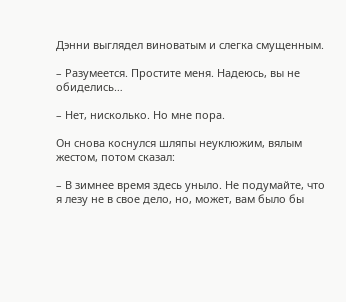Дэнни выглядел виноватым и слегка смущенным.

– Разумеется. Простите меня. Надеюсь, вы не обиделись…

– Нет, нисколько. Но мне пора.

Он снова коснулся шляпы неуклюжим, вялым жестом, потом сказал:

– В зимнее время здесь уныло. Не подумайте, что я лезу не в свое дело, но, может, вам было бы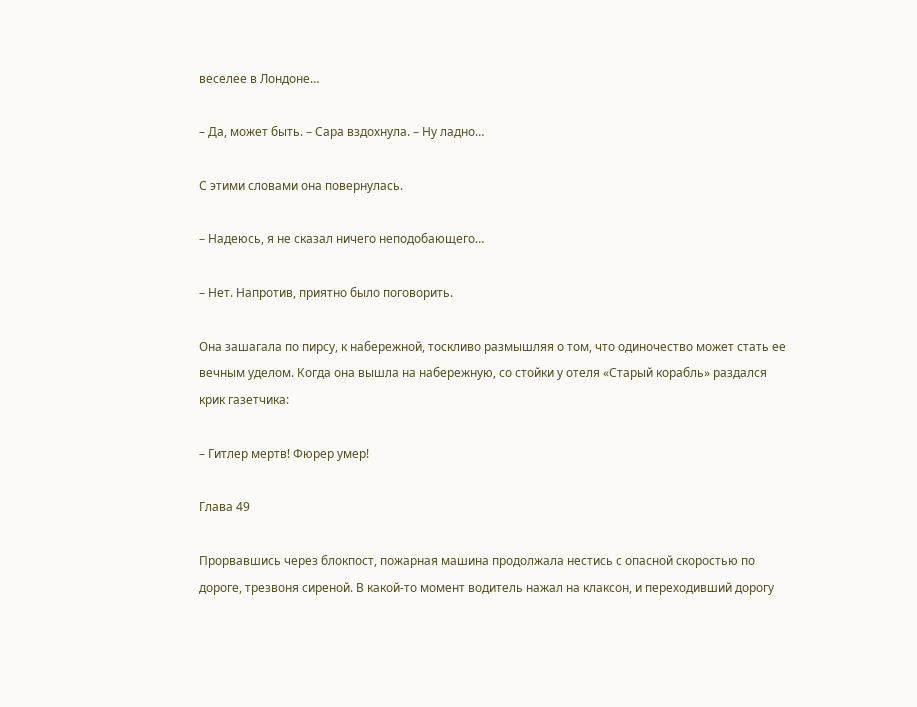веселее в Лондоне…

– Да, может быть. – Сара вздохнула. – Ну ладно…

С этими словами она повернулась.

– Надеюсь, я не сказал ничего неподобающего…

– Нет. Напротив, приятно было поговорить.

Она зашагала по пирсу, к набережной, тоскливо размышляя о том, что одиночество может стать ее вечным уделом. Когда она вышла на набережную, со стойки у отеля «Старый корабль» раздался крик газетчика:

– Гитлер мертв! Фюрер умер!

Глава 49

Прорвавшись через блокпост, пожарная машина продолжала нестись с опасной скоростью по дороге, трезвоня сиреной. В какой-то момент водитель нажал на клаксон, и переходивший дорогу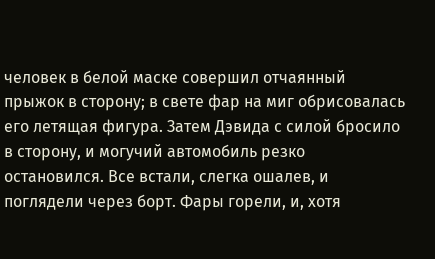человек в белой маске совершил отчаянный прыжок в сторону; в свете фар на миг обрисовалась его летящая фигура. Затем Дэвида с силой бросило в сторону, и могучий автомобиль резко остановился. Все встали, слегка ошалев, и поглядели через борт. Фары горели, и, хотя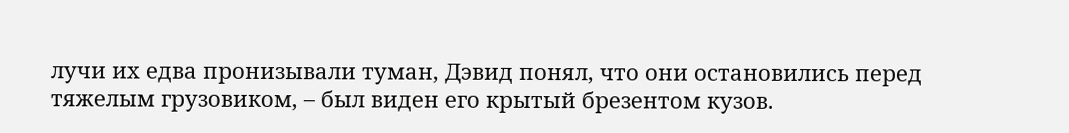лучи их едва пронизывали туман, Дэвид понял, что они остановились перед тяжелым грузовиком, – был виден его крытый брезентом кузов.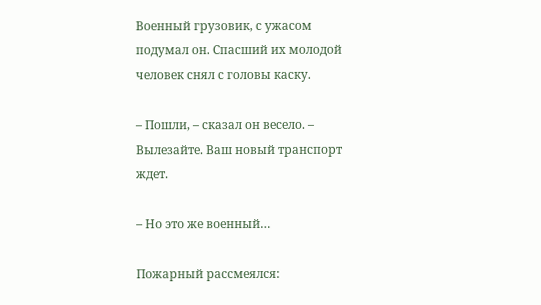Военный грузовик, с ужасом подумал он. Спасший их молодой человек снял с головы каску.

– Пошли, – сказал он весело. – Вылезайте. Ваш новый транспорт ждет.

– Но это же военный…

Пожарный рассмеялся: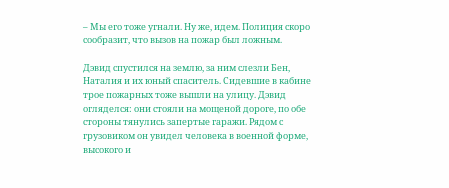– Мы его тоже угнали. Ну же, идем. Полиция скоро сообразит, что вызов на пожар был ложным.

Дэвид спустился на землю, за ним слезли Бен, Наталия и их юный спаситель. Сидевшие в кабине трое пожарных тоже вышли на улицу. Дэвид огляделся: они стояли на мощеной дороге, по обе стороны тянулись запертые гаражи. Рядом с грузовиком он увидел человека в военной форме, высокого и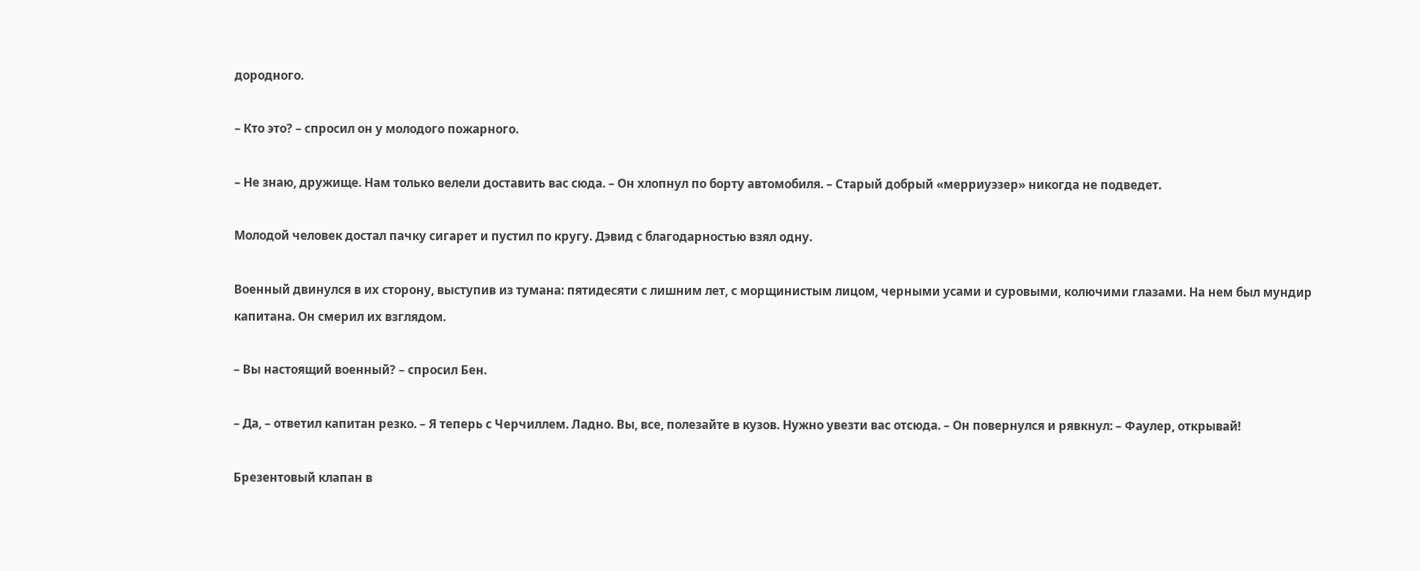дородного.

– Кто это? – спросил он у молодого пожарного.

– Не знаю, дружище. Нам только велели доставить вас сюда. – Он хлопнул по борту автомобиля. – Старый добрый «мерриуэзер» никогда не подведет.

Молодой человек достал пачку сигарет и пустил по кругу. Дэвид с благодарностью взял одну.

Военный двинулся в их сторону, выступив из тумана: пятидесяти с лишним лет, с морщинистым лицом, черными усами и суровыми, колючими глазами. На нем был мундир капитана. Он смерил их взглядом.

– Вы настоящий военный? – спросил Бен.

– Да, – ответил капитан резко. – Я теперь с Черчиллем. Ладно. Вы, все, полезайте в кузов. Нужно увезти вас отсюда. – Он повернулся и рявкнул: – Фаулер, открывай!

Брезентовый клапан в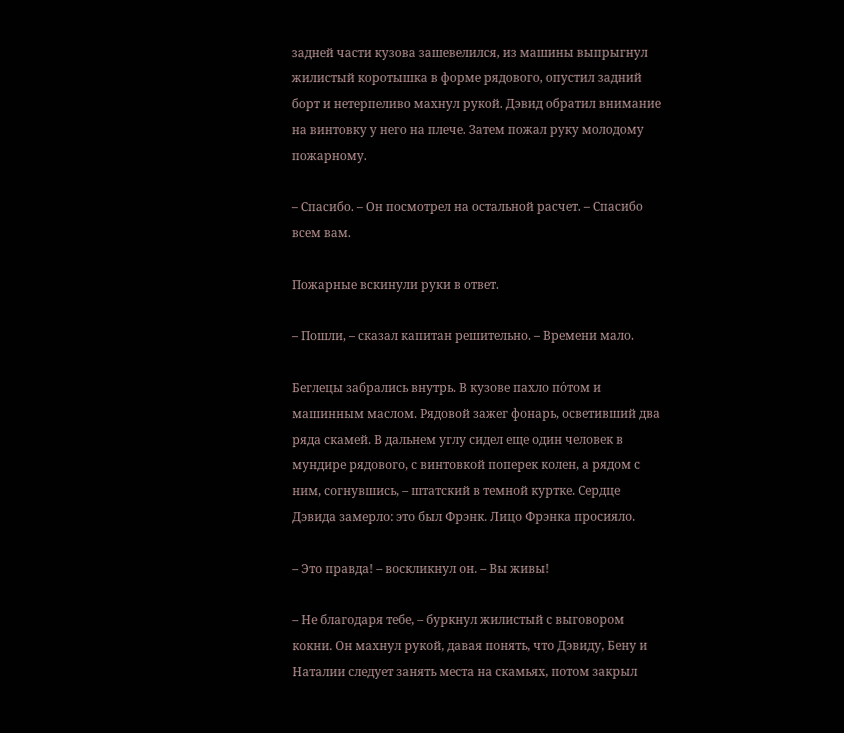задней части кузова зашевелился, из машины выпрыгнул жилистый коротышка в форме рядового, опустил задний борт и нетерпеливо махнул рукой. Дэвид обратил внимание на винтовку у него на плече. Затем пожал руку молодому пожарному.

– Спасибо. – Он посмотрел на остальной расчет. – Спасибо всем вам.

Пожарные вскинули руки в ответ.

– Пошли, – сказал капитан решительно. – Времени мало.

Беглецы забрались внутрь. В кузове пахло по́том и машинным маслом. Рядовой зажег фонарь, осветивший два ряда скамей. В дальнем углу сидел еще один человек в мундире рядового, с винтовкой поперек колен, а рядом с ним, согнувшись, – штатский в темной куртке. Сердце Дэвида замерло: это был Фрэнк. Лицо Фрэнка просияло.

– Это правда! – воскликнул он. – Вы живы!

– Не благодаря тебе, – буркнул жилистый с выговором кокни. Он махнул рукой, давая понять, что Дэвиду, Бену и Наталии следует занять места на скамьях, потом закрыл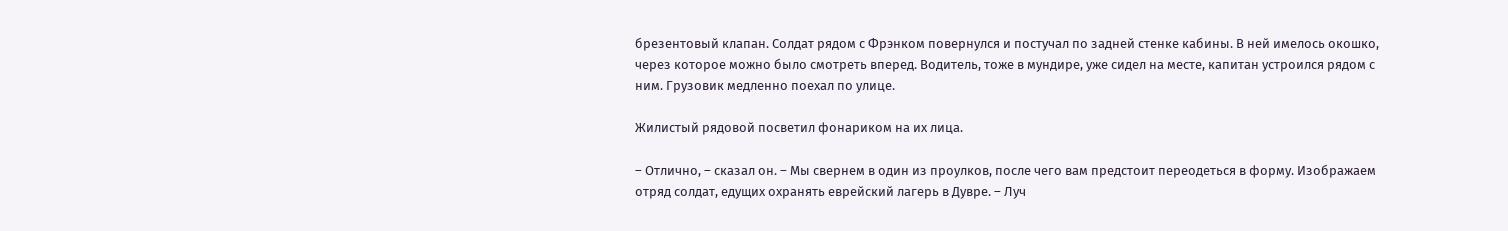брезентовый клапан. Солдат рядом с Фрэнком повернулся и постучал по задней стенке кабины. В ней имелось окошко, через которое можно было смотреть вперед. Водитель, тоже в мундире, уже сидел на месте, капитан устроился рядом с ним. Грузовик медленно поехал по улице.

Жилистый рядовой посветил фонариком на их лица.

– Отлично, – сказал он. – Мы свернем в один из проулков, после чего вам предстоит переодеться в форму. Изображаем отряд солдат, едущих охранять еврейский лагерь в Дувре. – Луч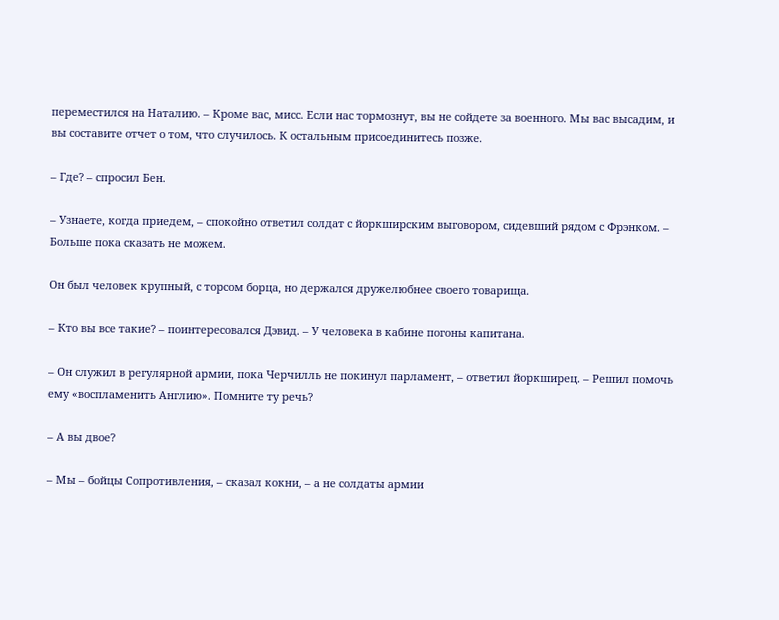переместился на Наталию. – Кроме вас, мисс. Если нас тормознут, вы не сойдете за военного. Мы вас высадим, и вы составите отчет о том, что случилось. К остальным присоединитесь позже.

– Где? – спросил Бен.

– Узнаете, когда приедем, – спокойно ответил солдат с йоркширским выговором, сидевший рядом с Фрэнком. – Больше пока сказать не можем.

Он был человек крупный, с торсом борца, но держался дружелюбнее своего товарища.

– Кто вы все такие? – поинтересовался Дэвид. – У человека в кабине погоны капитана.

– Он служил в регулярной армии, пока Черчилль не покинул парламент, – ответил йоркширец. – Решил помочь ему «воспламенить Англию». Помните ту речь?

– А вы двое?

– Мы – бойцы Сопротивления, – сказал кокни, – а не солдаты армии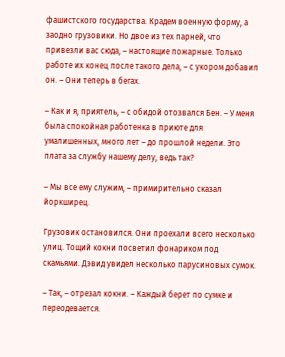фашистского государства. Крадем военную форму, а заодно грузовики. Но двое из тех парней, что привезли вас сюда, – настоящие пожарные. Только работе их конец после такого дела, – с укором добавил он. – Они теперь в бегах.

– Как и я, приятель, – с обидой отозвался Бен. – У меня была спокойная работенка в приюте для умалишенных, много лет – до прошлой недели. Это плата за службу нашему делу, ведь так?

– Мы все ему служим, – примирительно сказал йоркширец.

Грузовик остановился. Они проехали всего несколько улиц. Тощий кокни посветил фонариком под скамьями. Дэвид увидел несколько парусиновых сумок.

– Так, – отрезал кокни. – Каждый берет по сумке и переодевается.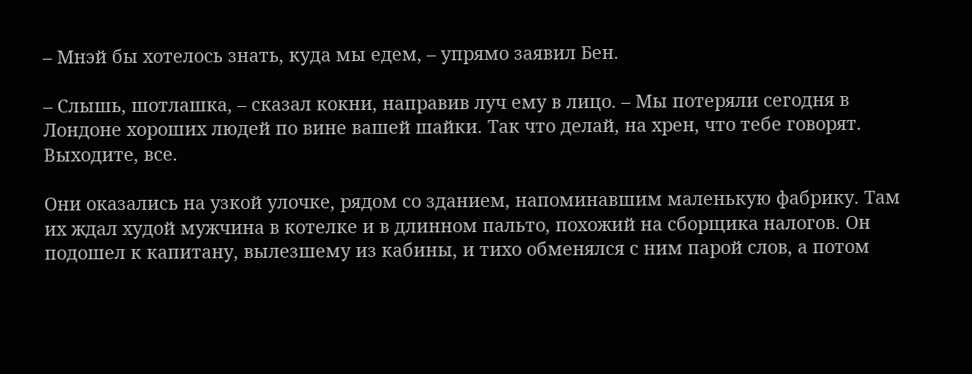– Мнэй бы хотелось знать, куда мы едем, – упрямо заявил Бен.

– Слышь, шотлашка, – сказал кокни, направив луч ему в лицо. – Мы потеряли сегодня в Лондоне хороших людей по вине вашей шайки. Так что делай, на хрен, что тебе говорят. Выходите, все.

Они оказались на узкой улочке, рядом со зданием, напоминавшим маленькую фабрику. Там их ждал худой мужчина в котелке и в длинном пальто, похожий на сборщика налогов. Он подошел к капитану, вылезшему из кабины, и тихо обменялся с ним парой слов, а потом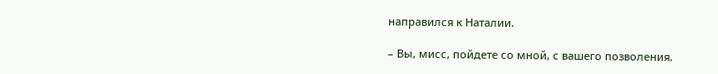направился к Наталии.

– Вы, мисс, пойдете со мной, с вашего позволения.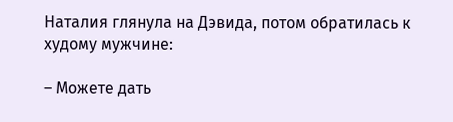Наталия глянула на Дэвида, потом обратилась к худому мужчине:

– Можете дать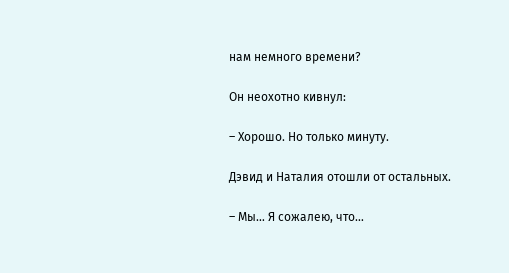нам немного времени?

Он неохотно кивнул:

– Хорошо. Но только минуту.

Дэвид и Наталия отошли от остальных.

– Мы… Я сожалею, что…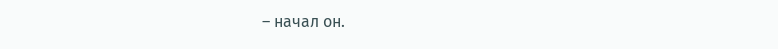– начал он.